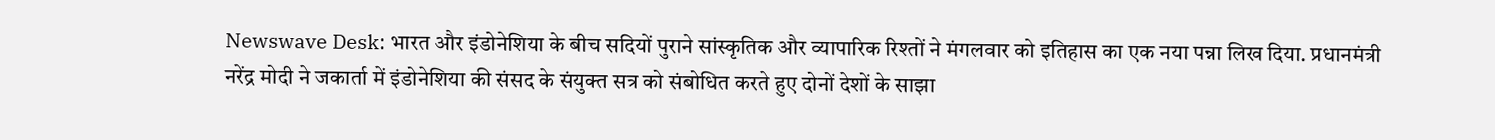Newswave Desk: भारत और इंडोनेशिया के बीच सदियों पुराने सांस्कृतिक और व्यापारिक रिश्तों ने मंगलवार को इतिहास का एक नया पन्ना लिख दिया. प्रधानमंत्री नरेंद्र मोदी ने जकार्ता में इंडोनेशिया की संसद के संयुक्त सत्र को संबोधित करते हुए दोनों देशों के साझा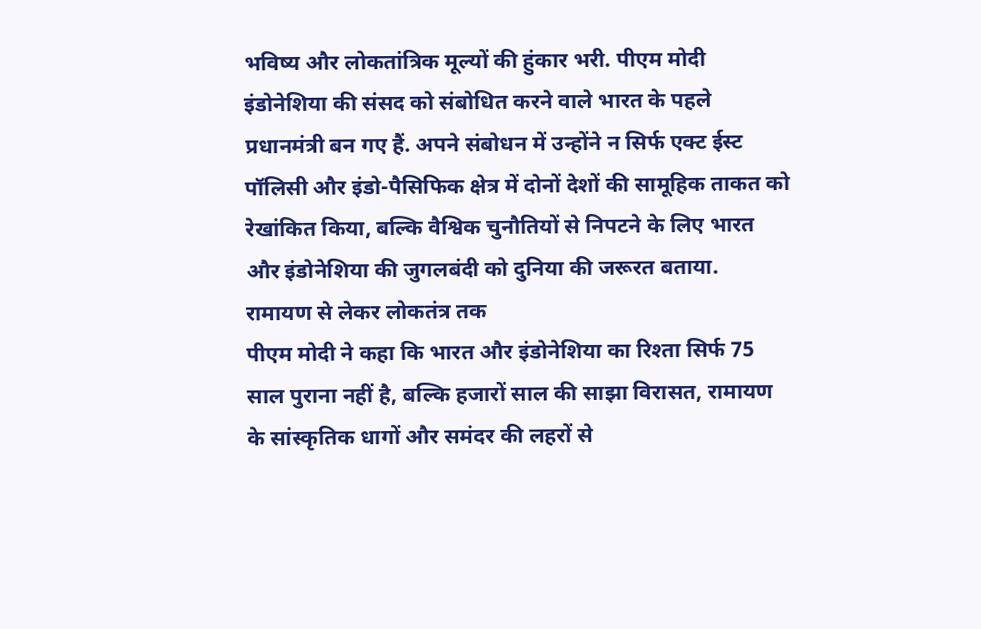भविष्य और लोकतांत्रिक मूल्यों की हुंकार भरी. पीएम मोदी इंडोनेशिया की संसद को संबोधित करने वाले भारत के पहले प्रधानमंत्री बन गए हैं. अपने संबोधन में उन्होंने न सिर्फ एक्ट ईस्ट पॉलिसी और इंडो-पैसिफिक क्षेत्र में दोनों देशों की सामूहिक ताकत को रेखांकित किया, बल्कि वैश्विक चुनौतियों से निपटने के लिए भारत और इंडोनेशिया की जुगलबंदी को दुनिया की जरूरत बताया.
रामायण से लेकर लोकतंत्र तक
पीएम मोदी ने कहा कि भारत और इंडोनेशिया का रिश्ता सिर्फ 75 साल पुराना नहीं है, बल्कि हजारों साल की साझा विरासत, रामायण के सांस्कृतिक धागों और समंदर की लहरों से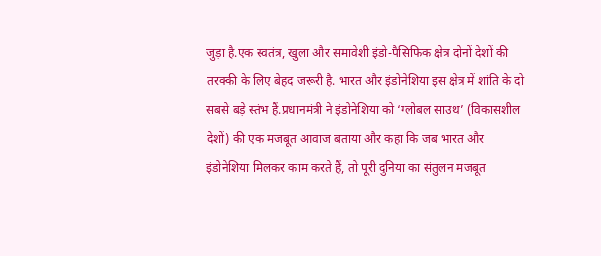जुड़ा है.एक स्वतंत्र, खुला और समावेशी इंडो-पैसिफिक क्षेत्र दोनों देशों की तरक्की के लिए बेहद जरूरी है. भारत और इंडोनेशिया इस क्षेत्र में शांति के दो सबसे बड़े स्तंभ हैं.प्रधानमंत्री ने इंडोनेशिया को ‘ग्लोबल साउथ’ (विकासशील देशों) की एक मजबूत आवाज बताया और कहा कि जब भारत और इंडोनेशिया मिलकर काम करते हैं, तो पूरी दुनिया का संतुलन मजबूत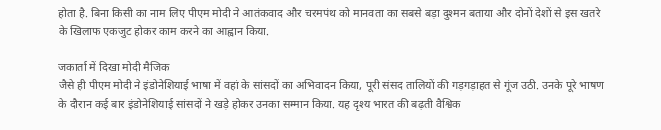होता है. बिना किसी का नाम लिए पीएम मोदी ने आतंकवाद और चरमपंथ को मानवता का सबसे बड़ा दुश्मन बताया और दोनों देशों से इस खतरे के खिलाफ एकजुट होकर काम करने का आह्वान किया.

जकार्ता में दिखा मोदी मैजिक
जैसे ही पीएम मोदी ने इंडोनेशियाई भाषा में वहां के सांसदों का अभिवादन किया, पूरी संसद तालियों की गड़गड़ाहत से गूंज उठी. उनके पूरे भाषण के दौरान कई बार इंडोनेशियाई सांसदों ने खड़े होकर उनका सम्मान किया. यह दृश्य भारत की बढ़ती वैश्विक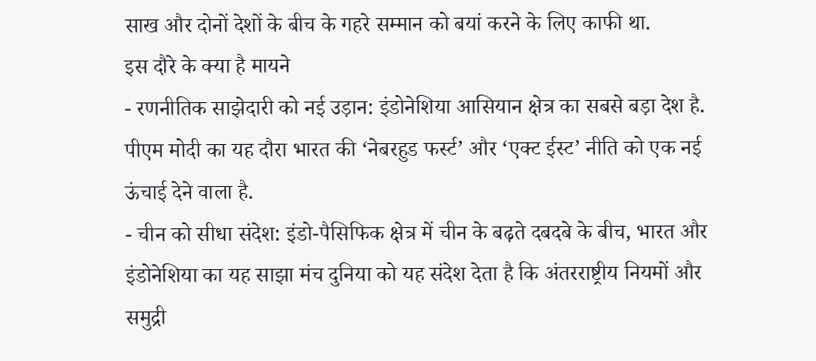साख और दोनों देशों के बीच के गहरे सम्मान को बयां करने के लिए काफी था.
इस दौरे के क्या है मायने
- रणनीतिक साझेदारी को नई उड़ान: इंडोनेशिया आसियान क्षेत्र का सबसे बड़ा देश है. पीएम मोदी का यह दौरा भारत की ‘नेबरहुड फर्स्ट’ और ‘एक्ट ईस्ट’ नीति को एक नई ऊंचाई देने वाला है.
- चीन को सीधा संदेश: इंडो-पैसिफिक क्षेत्र में चीन के बढ़ते दबदबे के बीच, भारत और इंडोनेशिया का यह साझा मंच दुनिया को यह संदेश देता है कि अंतरराष्ट्रीय नियमों और समुद्री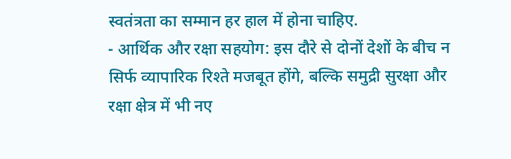स्वतंत्रता का सम्मान हर हाल में होना चाहिए.
- आर्थिक और रक्षा सहयोग: इस दौरे से दोनों देशों के बीच न सिर्फ व्यापारिक रिश्ते मजबूत होंगे, बल्कि समुद्री सुरक्षा और रक्षा क्षेत्र में भी नए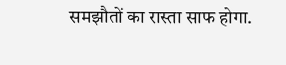समझौतों का रास्ता साफ होगा.